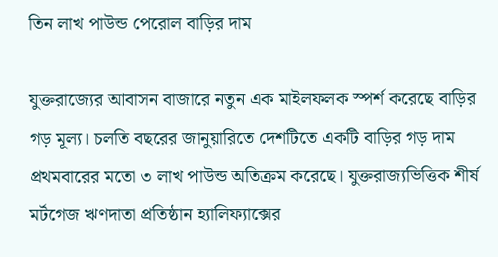তিন লাখ পাউন্ড পেরোল বাড়ির দাম

যুক্তরাজ্যের আবাসন বাজারে নতুন এক মাইলফলক স্পর্শ করেছে বাড়ির গড় মূল্য। চলতি বছরের জানুয়ারিতে দেশটিতে একটি বাড়ির গড় দাম প্রথমবারের মতো ৩ লাখ পাউন্ড অতিক্রম করেছে। যুক্তরাজ্যভিত্তিক শীর্ষ মর্টগেজ ঋণদাতা প্রতিষ্ঠান হ্যালিফ্যাক্সের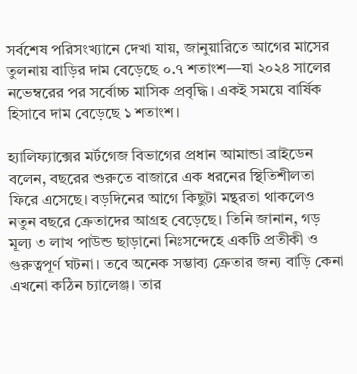সর্বশেষ পরিসংখ্যানে দেখা যায়, জানুয়ারিতে আগের মাসের তুলনায় বাড়ির দাম বেড়েছে ০.৭ শতাংশ—যা ২০২৪ সালের নভেম্বরের পর সর্বোচ্চ মাসিক প্রবৃদ্ধি। একই সময়ে বার্ষিক হিসাবে দাম বেড়েছে ১ শতাংশ।

হ্যালিফ্যাক্সের মর্টগেজ বিভাগের প্রধান আমান্ডা ব্রাইডেন বলেন, বছরের শুরুতে বাজারে এক ধরনের স্থিতিশীলতা ফিরে এসেছে। বড়দিনের আগে কিছুটা মন্থরতা থাকলেও নতুন বছরে ক্রেতাদের আগ্রহ বেড়েছে। তিনি জানান, গড় মূল্য ৩ লাখ পাউন্ড ছাড়ানো নিঃসন্দেহে একটি প্রতীকী ও গুরুত্বপূর্ণ ঘটনা। তবে অনেক সম্ভাব্য ক্রেতার জন্য বাড়ি কেনা এখনো কঠিন চ্যালেঞ্জ। তার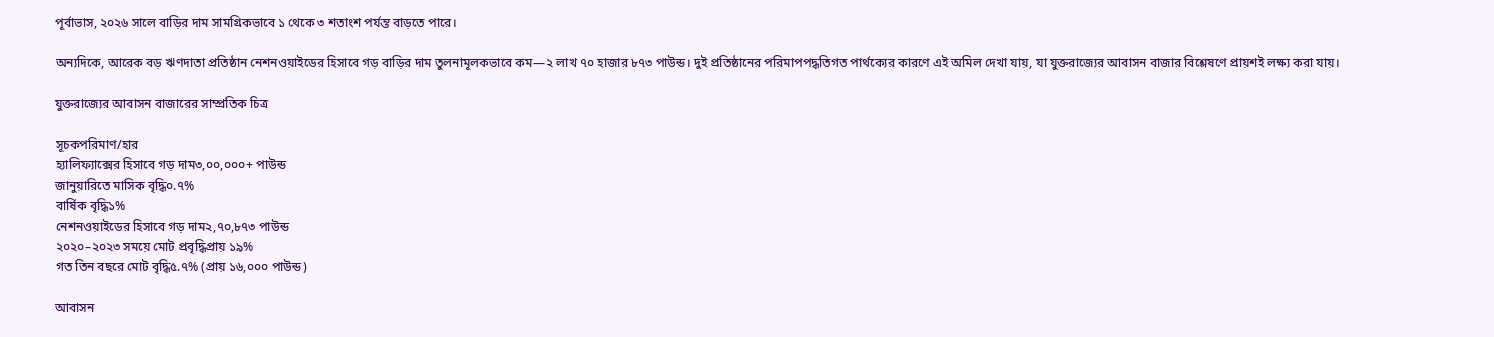পূর্বাভাস, ২০২৬ সালে বাড়ির দাম সামগ্রিকভাবে ১ থেকে ৩ শতাংশ পর্যন্ত বাড়তে পারে।

অন্যদিকে, আরেক বড় ঋণদাতা প্রতিষ্ঠান নেশনওয়াইডের হিসাবে গড় বাড়ির দাম তুলনামূলকভাবে কম—২ লাখ ৭০ হাজার ৮৭৩ পাউন্ড। দুই প্রতিষ্ঠানের পরিমাপপদ্ধতিগত পার্থক্যের কারণে এই অমিল দেখা যায়, যা যুক্তরাজ্যের আবাসন বাজার বিশ্লেষণে প্রায়শই লক্ষ্য করা যায়।

যুক্তরাজ্যের আবাসন বাজারের সাম্প্রতিক চিত্র

সূচকপরিমাণ/হার
হ্যালিফ্যাক্সের হিসাবে গড় দাম৩,০০,০০০+ পাউন্ড
জানুয়ারিতে মাসিক বৃদ্ধি০.৭%
বার্ষিক বৃদ্ধি১%
নেশনওয়াইডের হিসাবে গড় দাম২,৭০,৮৭৩ পাউন্ড
২০২০–২০২৩ সময়ে মোট প্রবৃদ্ধিপ্রায় ১৯%
গত তিন বছরে মোট বৃদ্ধি৫.৭% (প্রায় ১৬,০০০ পাউন্ড)

আবাসন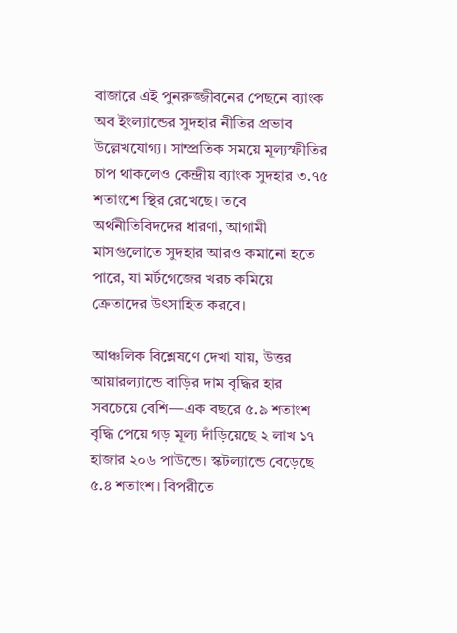বাজারে এই পুনরুজ্জীবনের পেছনে ব্যাংক অব ইংল্যান্ডের সুদহার নীতির প্রভাব উল্লেখযোগ্য। সাম্প্রতিক সময়ে মূল্যস্ফীতির চাপ থাকলেও কেন্দ্রীয় ব্যাংক সুদহার ৩.৭৫ শতাংশে স্থির রেখেছে। তবে অর্থনীতিবিদদের ধারণা, আগামী মাসগুলোতে সুদহার আরও কমানো হতে পারে, যা মর্টগেজের খরচ কমিয়ে ক্রেতাদের উৎসাহিত করবে।

আঞ্চলিক বিশ্লেষণে দেখা যায়, উত্তর আয়ারল্যান্ডে বাড়ির দাম বৃদ্ধির হার সবচেয়ে বেশি—এক বছরে ৫.৯ শতাংশ বৃদ্ধি পেয়ে গড় মূল্য দাঁড়িয়েছে ২ লাখ ১৭ হাজার ২০৬ পাউন্ডে। স্কটল্যান্ডে বেড়েছে ৫.৪ শতাংশ। বিপরীতে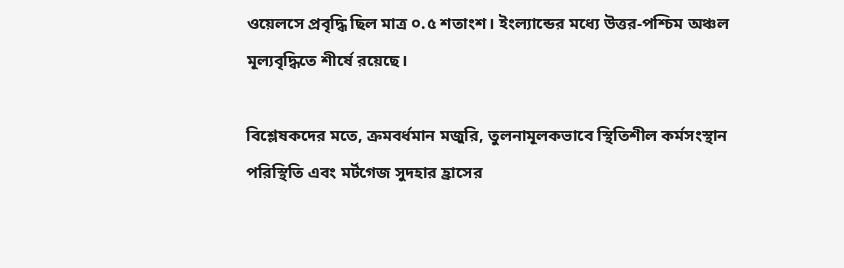ওয়েলসে প্রবৃদ্ধি ছিল মাত্র ০.৫ শতাংশ। ইংল্যান্ডের মধ্যে উত্তর-পশ্চিম অঞ্চল মূল্যবৃদ্ধিতে শীর্ষে রয়েছে।

বিশ্লেষকদের মতে, ক্রমবর্ধমান মজুরি, তুলনামূলকভাবে স্থিতিশীল কর্মসংস্থান পরিস্থিতি এবং মর্টগেজ সুদহার হ্রাসের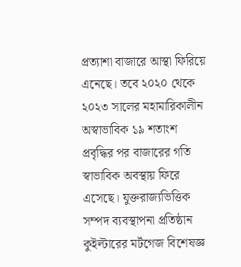প্রত্যাশা বাজারে আস্থা ফিরিয়ে এনেছে। তবে ২০২০ থেকে ২০২৩ সালের মহামারিকালীন অস্বাভাবিক ১৯ শতাংশ প্রবৃদ্ধির পর বাজারের গতি স্বাভাবিক অবস্থায় ফিরে এসেছে। যুক্তরাজ্যভিত্তিক সম্পদ ব্যবস্থাপনা প্রতিষ্ঠান কুইল্টারের মর্টগেজ বিশেষজ্ঞ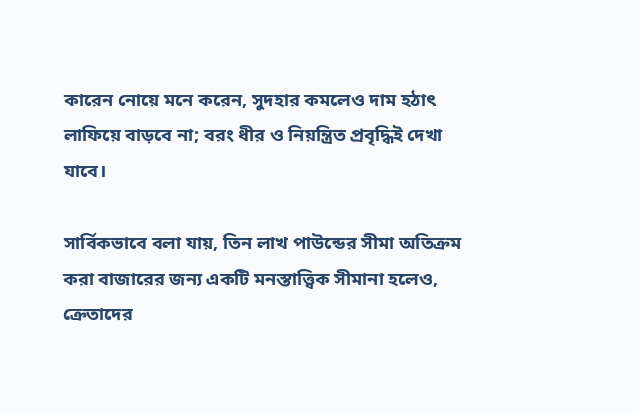কারেন নোয়ে মনে করেন, সুদহার কমলেও দাম হঠাৎ লাফিয়ে বাড়বে না; বরং ধীর ও নিয়ন্ত্রিত প্রবৃদ্ধিই দেখা যাবে।

সার্বিকভাবে বলা যায়, তিন লাখ পাউন্ডের সীমা অতিক্রম করা বাজারের জন্য একটি মনস্তাত্ত্বিক সীমানা হলেও, ক্রেতাদের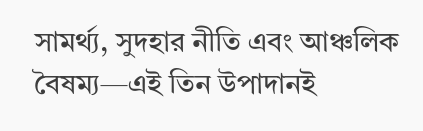সামর্থ্য, সুদহার নীতি এবং আঞ্চলিক বৈষম্য—এই তিন উপাদানই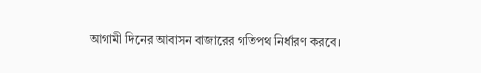আগামী দিনের আবাসন বাজারের গতিপথ নির্ধারণ করবে।